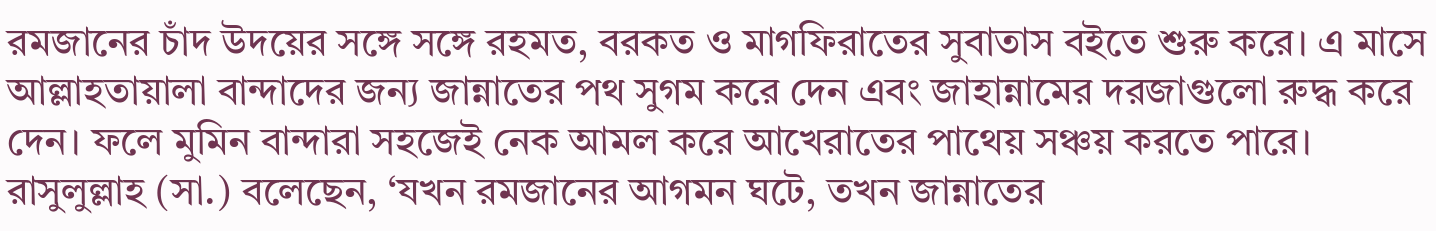রমজানের চাঁদ উদয়ের সঙ্গে সঙ্গে রহমত, বরকত ও মাগফিরাতের সুবাতাস বইতে শুরু করে। এ মাসে আল্লাহতায়ালা বান্দাদের জন্য জান্নাতের পথ সুগম করে দেন এবং জাহান্নামের দরজাগুলো রুদ্ধ করে দেন। ফলে মুমিন বান্দারা সহজেই নেক আমল করে আখেরাতের পাথেয় সঞ্চয় করতে পারে।
রাসুলুল্লাহ (সা.) বলেছেন, ‘যখন রমজানের আগমন ঘটে, তখন জান্নাতের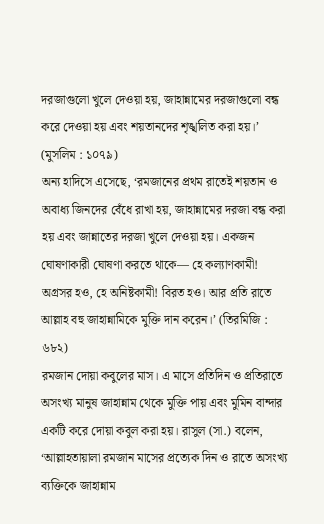দরজাগুলো খুলে দেওয়া হয়, জাহান্নামের দরজাগুলো বন্ধ করে দেওয়া হয় এবং শয়তানদের শৃঙ্খলিত করা হয়।’ (মুসলিম : ১০৭৯)
অন্য হাদিসে এসেছে, ‘রমজানের প্রথম রাতেই শয়তান ও অবাধ্য জিনদের বেঁধে রাখা হয়, জাহান্নামের দরজা বন্ধ করা হয় এবং জান্নাতের দরজা খুলে দেওয়া হয়। একজন ঘোষণাকারী ঘোষণা করতে থাকে— হে কল্যাণকামী! অগ্রসর হও, হে অনিষ্টকামী! বিরত হও। আর প্রতি রাতে আল্লাহ বহু জাহান্নামিকে মুক্তি দান করেন।’ (তিরমিজি : ৬৮২)
রমজান দোয়া কবুলের মাস। এ মাসে প্রতিদিন ও প্রতিরাতে অসংখ্য মানুষ জাহান্নাম থেকে মুক্তি পায় এবং মুমিন বান্দার একটি করে দোয়া কবুল করা হয়। রাসুল (সা.) বলেন, ‘আল্লাহতায়ালা রমজান মাসের প্রত্যেক দিন ও রাতে অসংখ্য ব্যক্তিকে জাহান্নাম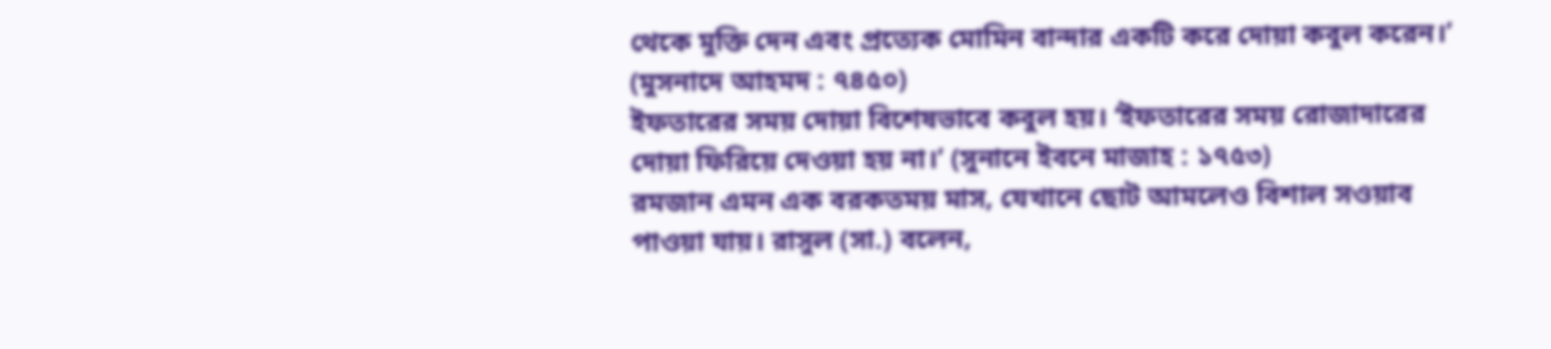থেকে মুক্তি দেন এবং প্রত্যেক মোমিন বান্দার একটি করে দোয়া কবুল করেন।’ (মুসনাদে আহমদ : ৭৪৫০)
ইফতারের সময় দোয়া বিশেষভাবে কবুল হয়। ‘ইফতারের সময় রোজাদারের দোয়া ফিরিয়ে দেওয়া হয় না।’ (সুনানে ইবনে মাজাহ : ১৭৫৩)
রমজান এমন এক বরকতময় মাস, যেখানে ছোট আমলেও বিশাল সওয়াব পাওয়া যায়। রাসুল (সা.) বলেন,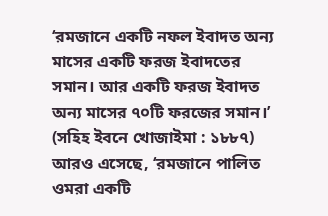‘রমজানে একটি নফল ইবাদত অন্য মাসের একটি ফরজ ইবাদতের সমান। আর একটি ফরজ ইবাদত অন্য মাসের ৭০টি ফরজের সমান।’ (সহিহ ইবনে খোজাইমা : ১৮৮৭)
আরও এসেছে, ‘রমজানে পালিত ওমরা একটি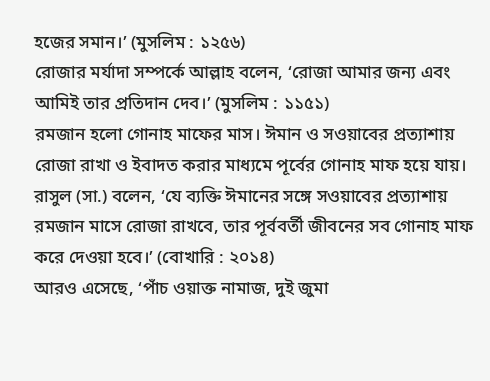হজের সমান।’ (মুসলিম : ১২৫৬)
রোজার মর্যাদা সম্পর্কে আল্লাহ বলেন, ‘রোজা আমার জন্য এবং আমিই তার প্রতিদান দেব।’ (মুসলিম : ১১৫১)
রমজান হলো গোনাহ মাফের মাস। ঈমান ও সওয়াবের প্রত্যাশায় রোজা রাখা ও ইবাদত করার মাধ্যমে পূর্বের গোনাহ মাফ হয়ে যায়। রাসুল (সা.) বলেন, ‘যে ব্যক্তি ঈমানের সঙ্গে সওয়াবের প্রত্যাশায় রমজান মাসে রোজা রাখবে, তার পূর্ববর্তী জীবনের সব গোনাহ মাফ করে দেওয়া হবে।’ (বোখারি : ২০১৪)
আরও এসেছে, ‘পাঁচ ওয়াক্ত নামাজ, দুই জুমা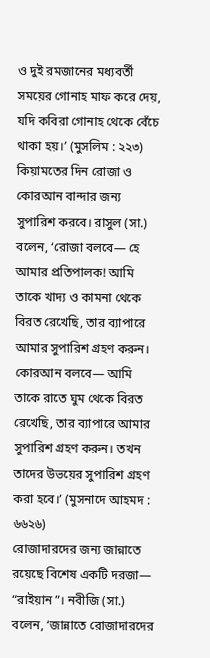ও দুই রমজানের মধ্যবর্তী সময়ের গোনাহ মাফ করে দেয়, যদি কবিরা গোনাহ থেকে বেঁচে থাকা হয়।’ (মুসলিম : ২২৩)
কিয়ামতের দিন রোজা ও কোরআন বান্দার জন্য সুপারিশ করবে। রাসুল (সা.) বলেন, ‘রোজা বলবে— হে আমার প্রতিপালক! আমি তাকে খাদ্য ও কামনা থেকে বিরত রেখেছি, তার ব্যাপারে আমার সুপারিশ গ্রহণ করুন। কোরআন বলবে— আমি তাকে রাতে ঘুম থেকে বিরত রেখেছি, তার ব্যাপারে আমার সুপারিশ গ্রহণ করুন। তখন তাদের উভয়ের সুপারিশ গ্রহণ করা হবে।’ (মুসনাদে আহমদ : ৬৬২৬)
রোজাদারদের জন্য জান্নাতে রয়েছে বিশেষ একটি দরজা— “রাইয়ান”। নবীজি (সা.) বলেন, ‘জান্নাতে রোজাদারদের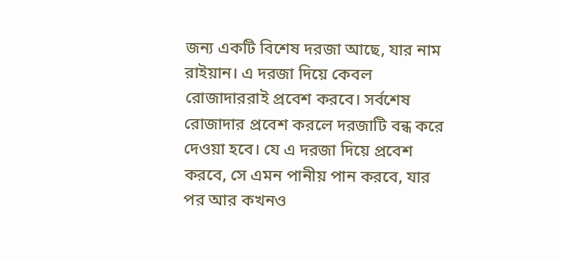জন্য একটি বিশেষ দরজা আছে, যার নাম রাইয়ান। এ দরজা দিয়ে কেবল রোজাদাররাই প্রবেশ করবে। সর্বশেষ রোজাদার প্রবেশ করলে দরজাটি বন্ধ করে দেওয়া হবে। যে এ দরজা দিয়ে প্রবেশ করবে, সে এমন পানীয় পান করবে, যার পর আর কখনও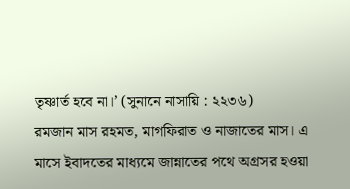তৃষ্ণার্ত হবে না।’ (সুনানে নাসায়ি : ২২৩৬)
রমজান মাস রহমত, মাগফিরাত ও নাজাতের মাস। এ মাসে ইবাদতের মাধ্যমে জান্নাতের পথে অগ্রসর হওয়া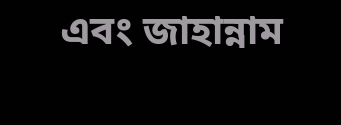এবং জাহান্নাম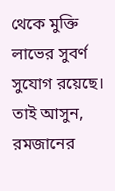থেকে মুক্তি লাভের সুবর্ণ সুযোগ রয়েছে। তাই আসুন, রমজানের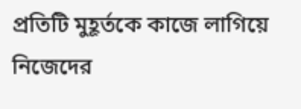প্রতিটি মুহূর্তকে কাজে লাগিয়ে নিজেদের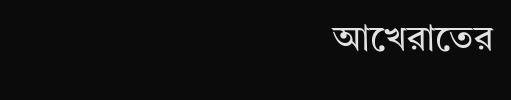আখেরাতের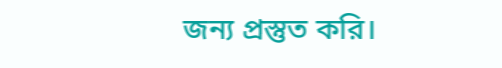জন্য প্রস্তুত করি।